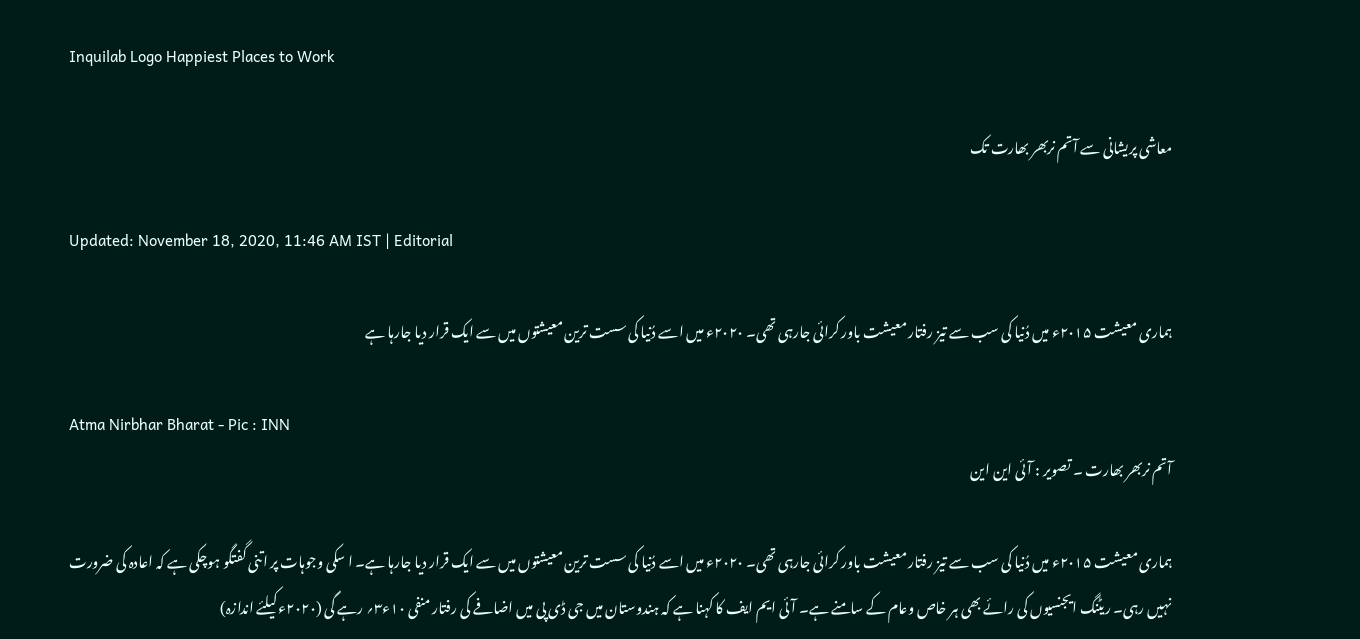Inquilab Logo Happiest Places to Work

معاشی پریشانی سے آتم نربھر بھارت تک

Updated: November 18, 2020, 11:46 AM IST | Editorial

ہماری معیشت ۲۰۱۵ء میں دُنیا کی سب سے تیز رفتار معیشت باور کرائی جارہی تھی۔ ۲۰۲۰ء میں اسے دُنیا کی سست ترین معیشتوں میں سے ایک قرار دیا جارہا ہے

Atma Nirbhar Bharat - Pic : INN
آتم نربھر بھارت ۔ تصویر : آئی این این

ہماری معیشت ۲۰۱۵ء میں دُنیا کی سب سے تیز رفتار معیشت باور کرائی جارہی تھی۔ ۲۰۲۰ء میں اسے دُنیا کی سست ترین معیشتوں میں سے ایک قرار دیا جارہا ہے۔ ا سکی وجوہات پر اتنی گفتگو ہوچکی ہے کہ اعادہ کی ضرورت نہیں رہی۔ ریٹنگ ایجنسیوں کی رائے بھی ہر خاص وعام کے سامنے ہے۔ آئی ایم ایف کا کہنا ہے کہ ہندوستان میں جی ڈی پی میں اضافے کی رفتار منفی ۱۰ء۳؍ رہے گی (۲۰۲۰ء کیلئے اندازہ)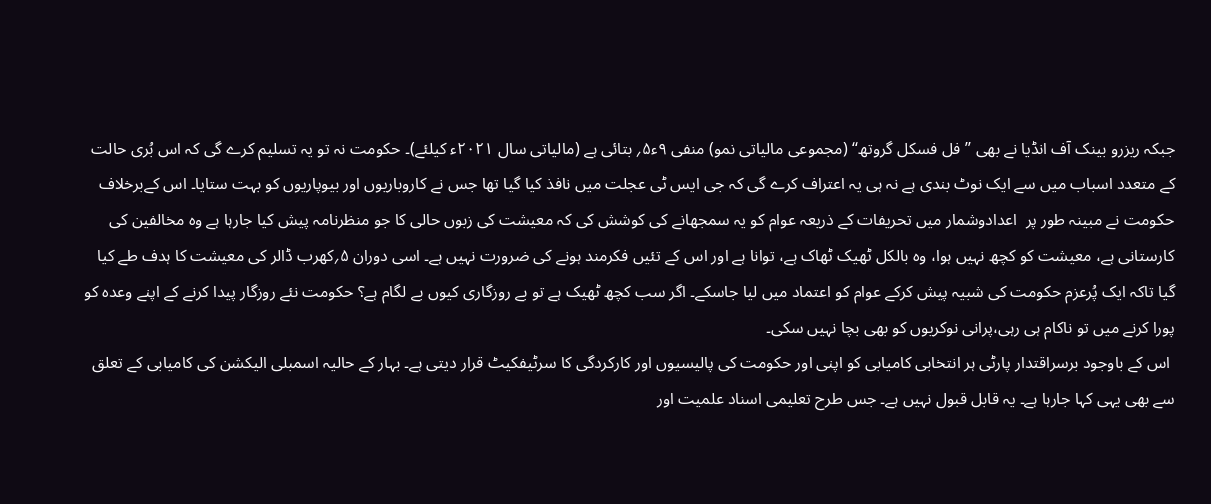جبکہ ریزرو بینک آف انڈیا نے بھی ’’فل فسکل گروتھ‘‘ (مجموعی مالیاتی نمو) منفی ۹ء۵؍ بتائی ہے (مالیاتی سال ۲۰۲۱ء کیلئے)۔ حکومت نہ تو یہ تسلیم کرے گی کہ اس بُری حالت کے متعدد اسباب میں سے ایک نوٹ بندی ہے نہ ہی یہ اعتراف کرے گی کہ جی ایس ٹی عجلت میں نافذ کیا گیا تھا جس نے کاروباریوں اور بیوپاریوں کو بہت ستایا۔ اس کےبرخلاف حکومت نے مبینہ طور پر  اعدادوشمار میں تحریفات کے ذریعہ عوام کو یہ سمجھانے کی کوشش کی کہ معیشت کی زبوں حالی کا جو منظرنامہ پیش کیا جارہا ہے وہ مخالفین کی کارستانی ہے، معیشت کو کچھ نہیں ہوا، وہ بالکل ٹھیک ٹھاک ہے، توانا ہے اور اس کے تئیں فکرمند ہونے کی ضرورت نہیں ہے۔ اسی دوران ۵؍کھرب ڈالر کی معیشت کا ہدف طے کیا گیا تاکہ ایک پُرعزم حکومت کی شبیہ پیش کرکے عوام کو اعتماد میں لیا جاسکے۔ اگر سب کچھ ٹھیک ہے تو بے روزگاری کیوں بے لگام ہے؟ حکومت نئے روزگار پیدا کرنے کے اپنے وعدہ کو پورا کرنے میں تو ناکام ہی رہی،پرانی نوکریوں کو بھی بچا نہیں سکی۔
 اس کے باوجود برسراقتدار پارٹی ہر انتخابی کامیابی کو اپنی اور حکومت کی پالیسیوں اور کارکردگی کا سرٹیفکیٹ قرار دیتی ہے۔ بہار کے حالیہ اسمبلی الیکشن کی کامیابی کے تعلق سے بھی یہی کہا جارہا ہے۔ یہ قابل قبول نہیں ہے۔ جس طرح تعلیمی اسناد علمیت اور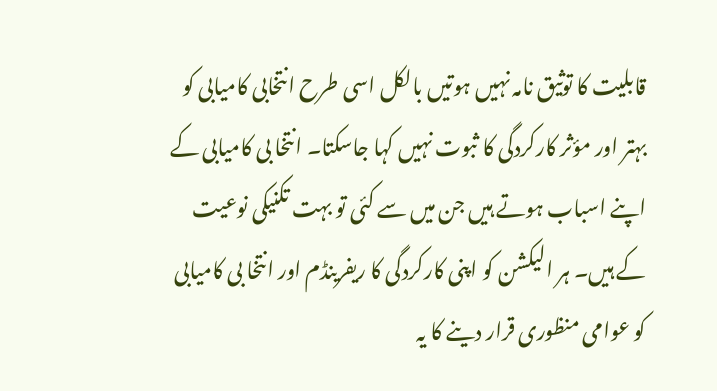قابلیت کا توثیق نامہ نہیں ہوتیں بالکل اسی طرح انتخابی کامیابی کو بہتر اور مؤثر کارکردگی کا ثبوت نہیں کہا جاسکتا۔ انتخا بی کامیابی کے اپنے اسباب ہوتے ہیں جن میں سے کئی تو بہت تکنیکی نوعیت کے ہیں۔ ہر الیکشن کو اپنی کارکردگی کا ریفرینڈم اور انتخا بی کامیابی کو عوامی منظوری قرار دینے کا یہ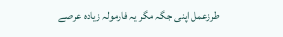طرزعمل اپنی جگہ مگر یہ فارمولہ زیادہ عرصے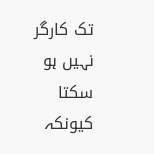تک کارگر نہیں ہو سکتا کیونکہ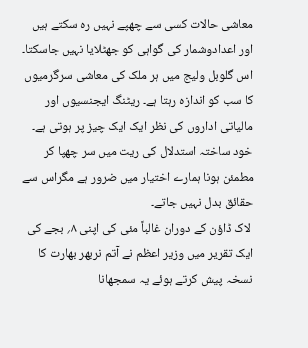معاشی حالات کسی سے چھپے نہیں رہ سکتے ہیں اور اعدادوشمار کی گواہی کو جھٹلایا نہیں جاسکتا۔ اس گلوبل ولیج میں ہر ملک کی معاشی سرگرمیوں کا سب کو اندازہ رہتا ہے۔ ریٹنگ ایجنسیوں اور مالیاتی اداروں کی نظر ایک ایک چیز پر ہوتی ہے۔ خود ساختہ استدلال کی ریت میں سر چھپا کر مطمئن ہونا ہمارے اختیار میں ضرور ہے مگراس سے حقائق بدل نہیں جاتے۔
 لاک ڈاؤن کے دوران غالباً مئی کی اپنی ۸؍ بجے کی ایک تقریر میں وزیر اعظم نے آتم نربھر بھارت کا نسخہ پیش کرتے ہوئے یہ سمجھانا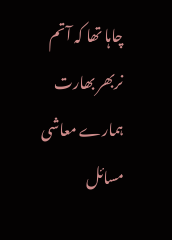چاہا تھا کہ آتم نربھر بھارت ہمارے معاشی مسائل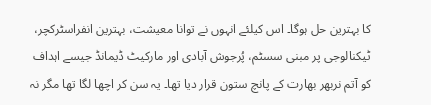کا بہترین حل ہوگا۔ اس کیلئے انہوں نے توانا معیشت، بہترین انفراسٹرکچر، ٹیکنالوجی پر مبنی سسٹم، پُرجوش آبادی اور مارکیٹ ڈیمانڈ جیسے اہداف کو آتم نربھر بھارت کے پانچ ستون قرار دیا تھا۔ یہ سن کر اچھا لگا تھا مگر نہ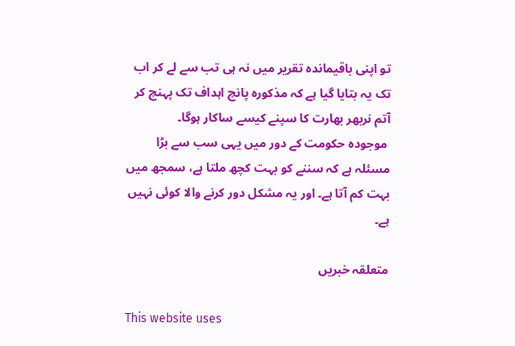تو اپنی باقیماندہ تقریر میں نہ ہی تب سے لے کر اب تک یہ بتایا گیا ہے کہ مذکورہ پانچ اہداف تک پہنچ کر آتم نربھر بھارت کا سپنے کیسے ساکار ہوگا۔
 موجودہ حکومت کے دور میں یہی سب سے بڑا مسئلہ ہے کہ سننے کو بہت کچھ ملتا ہے، سمجھ میں بہت کم آتا ہے۔ اور یہ مشکل دور کرنے والا کوئی نہیں ہے۔

متعلقہ خبریں

This website uses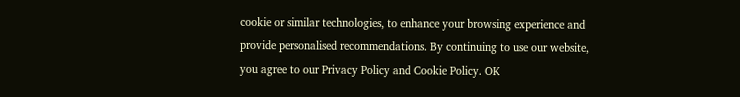cookie or similar technologies, to enhance your browsing experience and provide personalised recommendations. By continuing to use our website, you agree to our Privacy Policy and Cookie Policy. OK